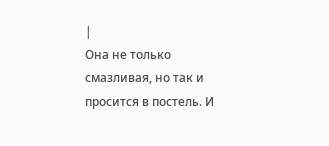|
Она не только смазливая, но так и просится в постель. И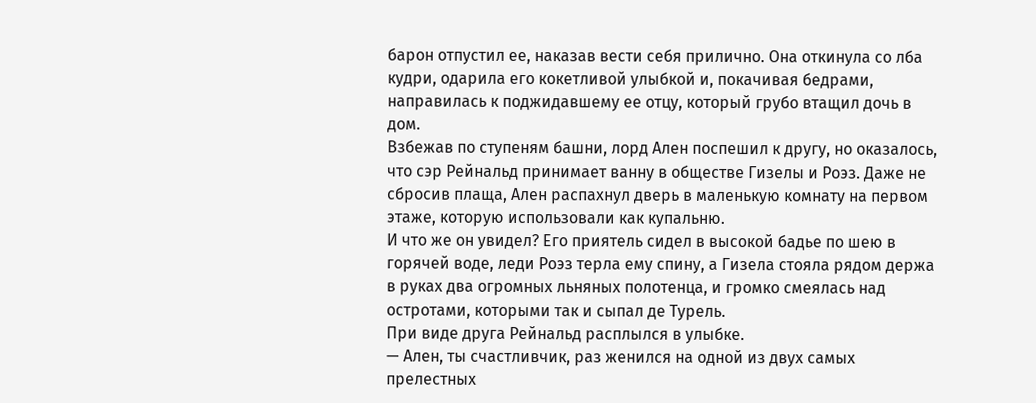барон отпустил ее, наказав вести себя прилично. Она откинула со лба кудри, одарила его кокетливой улыбкой и, покачивая бедрами, направилась к поджидавшему ее отцу, который грубо втащил дочь в дом.
Взбежав по ступеням башни, лорд Ален поспешил к другу, но оказалось, что сэр Рейнальд принимает ванну в обществе Гизелы и Роэз. Даже не сбросив плаща, Ален распахнул дверь в маленькую комнату на первом этаже, которую использовали как купальню.
И что же он увидел? Его приятель сидел в высокой бадье по шею в горячей воде, леди Роэз терла ему спину, а Гизела стояла рядом держа в руках два огромных льняных полотенца, и громко смеялась над остротами, которыми так и сыпал де Турель.
При виде друга Рейнальд расплылся в улыбке.
— Ален, ты счастливчик, раз женился на одной из двух самых прелестных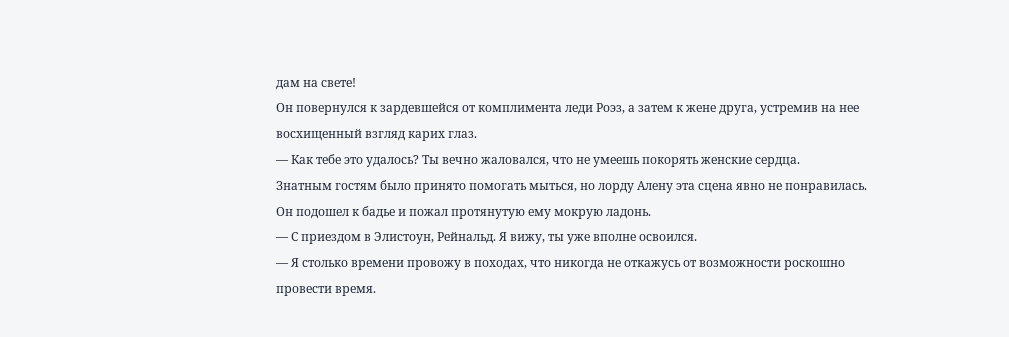дам на свете!
Он повернулся к зардевшейся от комплимента леди Роэз, а затем к жене друга, устремив на нее восхищенный взгляд карих глаз.
— Как тебе это удалось? Ты вечно жаловался, что не умеешь покорять женские сердца.
Знатным гостям было принято помогать мыться, но лорду Алену эта сцена явно не понравилась. Он подошел к бадье и пожал протянутую ему мокрую ладонь.
— С приездом в Элистоун, Рейнальд. Я вижу, ты уже вполне освоился.
— Я столько времени провожу в походах, что никогда не откажусь от возможности роскошно провести время.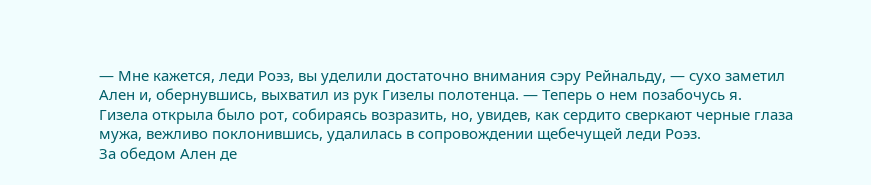— Мне кажется, леди Роэз, вы уделили достаточно внимания сэру Рейнальду, — сухо заметил Ален и, обернувшись, выхватил из рук Гизелы полотенца. — Теперь о нем позабочусь я.
Гизела открыла было рот, собираясь возразить, но, увидев, как сердито сверкают черные глаза мужа, вежливо поклонившись, удалилась в сопровождении щебечущей леди Роэз.
За обедом Ален де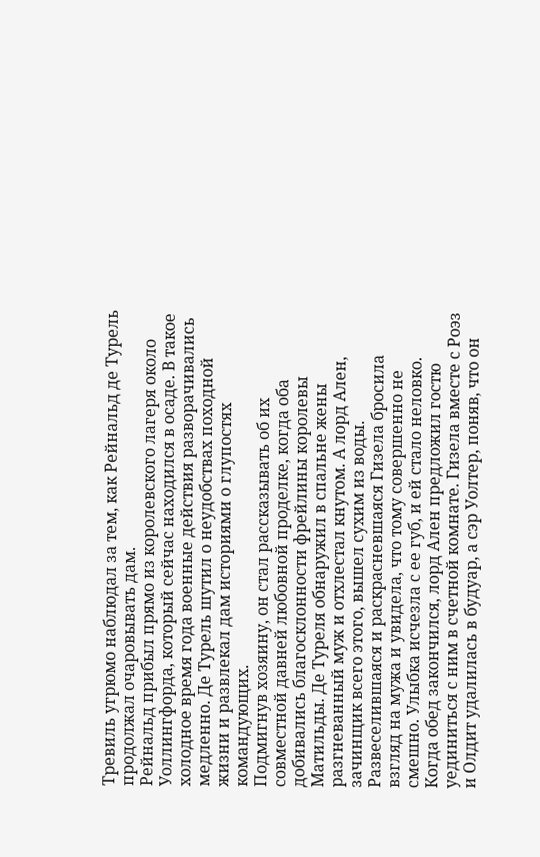Тревиль угрюмо наблюдал за тем, как Рейнальд де Турель продолжал очаровывать дам.
Рейнальд прибыл прямо из королевского лагеря около Уоллингфорда, который сейчас находился в осаде. В такое холодное время года военные действия разворачивались медленно. Де Турель шутил о неудобствах походной жизни и развлекал дам историями о глупостях командующих.
Подмигнув хозяину, он стал рассказывать об их совместной давней любовной проделке, когда оба добивались благосклонности фрейлины королевы Матильды. Де Туреля обнаружил в спальне жены разгневанный муж и отхлестал кнутом. А лорд Ален, зачинщик всего этого, вышел сухим из воды.
Развеселившаяся и раскрасневшаяся Гизела бросила взгляд на мужа и увидела, что тому совершенно не смешно. Улыбка исчезла с ее губ, и ей стало неловко.
Когда обед закончился, лорд Ален предложил гостю уединиться с ним в счетной комнате. Гизела вместе с Роэз и Олдит удалилась в будуар, а сэр Уолтер, поняв, что он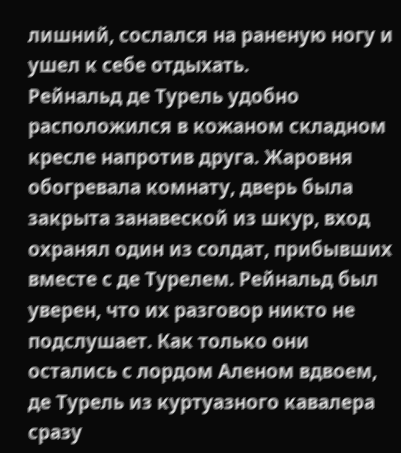лишний, сослался на раненую ногу и ушел к себе отдыхать.
Рейнальд де Турель удобно расположился в кожаном складном кресле напротив друга. Жаровня обогревала комнату, дверь была закрыта занавеской из шкур, вход охранял один из солдат, прибывших вместе с де Турелем. Рейнальд был уверен, что их разговор никто не подслушает. Как только они остались с лордом Аленом вдвоем, де Турель из куртуазного кавалера сразу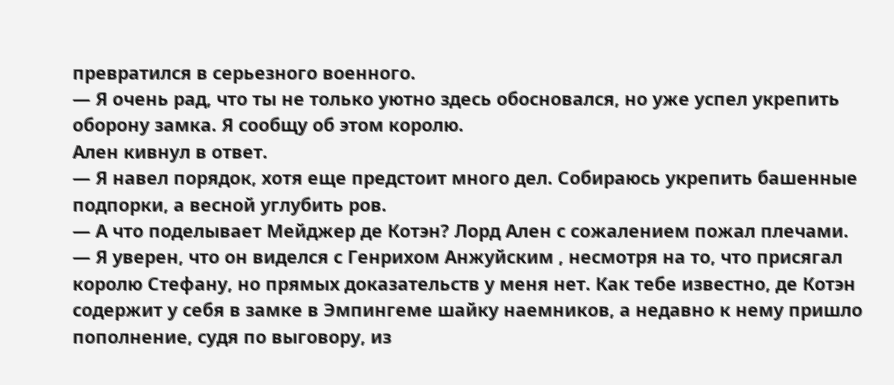превратился в серьезного военного.
— Я очень рад, что ты не только уютно здесь обосновался, но уже успел укрепить оборону замка. Я сообщу об этом королю.
Ален кивнул в ответ.
— Я навел порядок, хотя еще предстоит много дел. Собираюсь укрепить башенные подпорки, а весной углубить ров.
— А что поделывает Мейджер де Котэн? Лорд Ален с сожалением пожал плечами.
— Я уверен, что он виделся с Генрихом Анжуйским , несмотря на то, что присягал королю Стефану, но прямых доказательств у меня нет. Как тебе известно, де Котэн содержит у себя в замке в Эмпингеме шайку наемников, а недавно к нему пришло пополнение, судя по выговору, из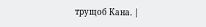трущоб Кана. |